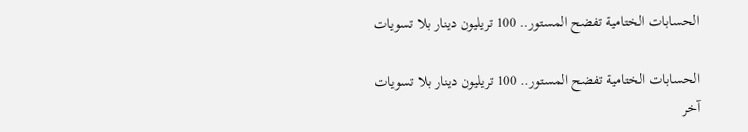الحسابات الختامية تفضح المستور.. 100 تريليون دينار بلا تسويات

الحسابات الختامية تفضح المستور.. 100 تريليون دينار بلا تسويات
آخر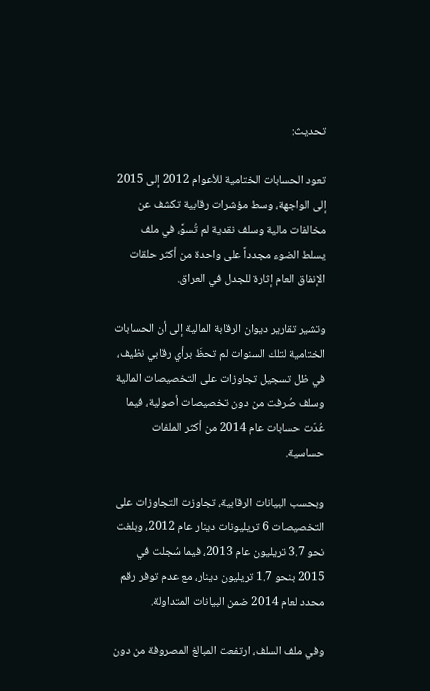تحديث:

تعود الحسابات الختامية للأعوام 2012 إلى 2015 إلى الواجهة، وسط مؤشرات رقابية تكشف عن مخالفات مالية وسلف نقدية لم تُسوَّ، في ملف يسلط الضوء مجدداً على واحدة من أكثر حلقات الإنفاق العام إثارة للجدل في العراق.

وتشير تقارير ديوان الرقابة المالية إلى أن الحسابات الختامية لتلك السنوات لم تحظَ برأي رقابي نظيف، في ظل تسجيل تجاوزات على التخصيصات المالية وسلف صُرفت من دون تخصيصات أصولية، فيما عُدّت حسابات عام 2014 من أكثر الملفات حساسية.

وبحسب البيانات الرقابية، تجاوزت التجاوزات على التخصيصات 6 تريليونات دينار عام 2012، وبلغت نحو 3.7 تريليون عام 2013، فيما سُجلت في 2015 بنحو 1.7 تريليون دينار، مع عدم توفر رقم محدد لعام 2014 ضمن البيانات المتداولة.

وفي ملف السلف، ارتفعت المبالغ المصروفة من دون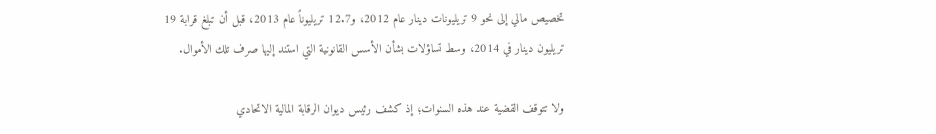تخصيص مالي إلى نحو 9 تريليونات دينار عام 2012، و12.7 تريليوناً عام 2013، قبل أن تبلغ قرابة 19 تريليون دينار في 2014، وسط تساؤلات بشأن الأسس القانونية التي استند إليها صرف تلك الأموال.

ولا تتوقف القضية عند هذه السنوات؛ إذ كشف رئيس ديوان الرقابة المالية الاتحادي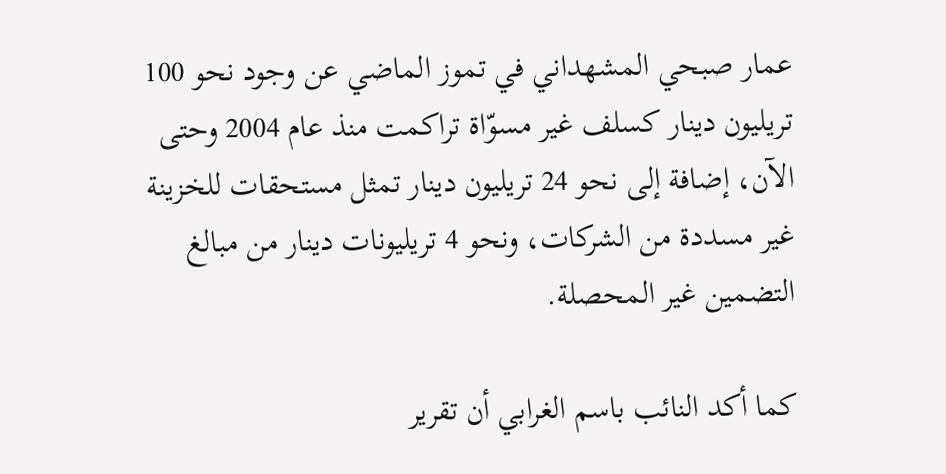عمار صبحي المشهداني في تموز الماضي عن وجود نحو 100 تريليون دينار كسلف غير مسوّاة تراكمت منذ عام 2004 وحتى الآن، إضافة إلى نحو 24 تريليون دينار تمثل مستحقات للخزينة غير مسددة من الشركات، ونحو 4 تريليونات دينار من مبالغ التضمين غير المحصلة.

كما أكد النائب باسم الغرابي أن تقرير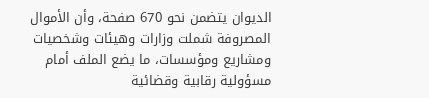الديوان يتضمن نحو 670 صفحة، وأن الأموال المصروفة شملت وزارات وهيئات وشخصيات ومشاريع ومؤسسات، ما يضع الملف أمام مسؤولية رقابية وقضائية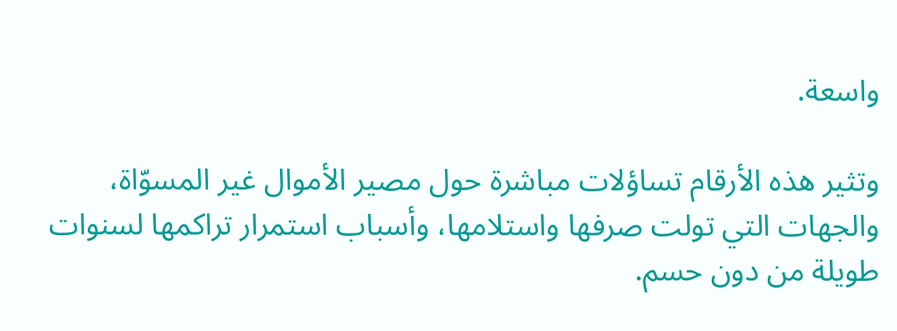واسعة.

وتثير هذه الأرقام تساؤلات مباشرة حول مصير الأموال غير المسوّاة، والجهات التي تولت صرفها واستلامها، وأسباب استمرار تراكمها لسنوات طويلة من دون حسم.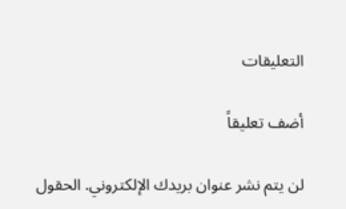التعليقات

أضف تعليقاً

لن يتم نشر عنوان بريدك الإلكتروني. الحقول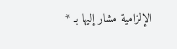الإلزامية مشار إليها بـ *